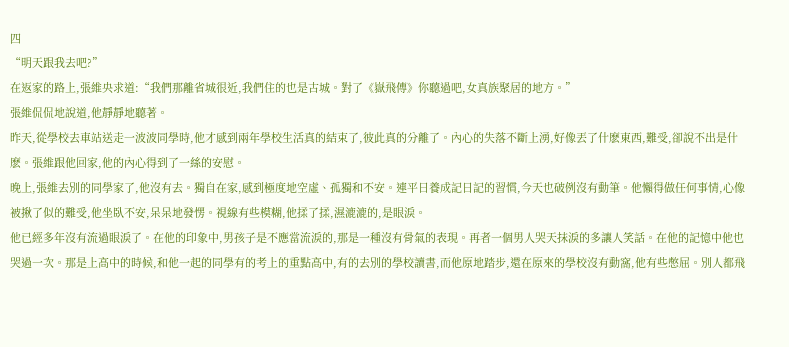四
“明天跟我去吧?”
在返家的路上,張維央求道:“我們那離省城很近,我們住的也是古城。對了《嶽飛傳》你聽過吧,女真族聚居的地方。”
張維侃侃地說道,他靜靜地聽著。
昨天,從學校去車站送走一波波同學時,他才感到兩年學校生活真的結束了,彼此真的分離了。內心的失落不斷上湧,好像丟了什麽東西,難受,卻說不出是什麽。張維跟他回家,他的內心得到了一絲的安慰。
晚上,張維去別的同學家了,他沒有去。獨自在家,感到極度地空虛、孤獨和不安。連平日養成記日記的習慣,今天也破例沒有動筆。他懶得做任何事情,心像被揪了似的難受,他坐臥不安,呆呆地發愣。視線有些模糊,他揉了揉,濕漉漉的,是眼淚。
他已經多年沒有流過眼淚了。在他的印象中,男孩子是不應當流淚的,那是一種沒有骨氣的表現。再者一個男人哭天抹淚的多讓人笑話。在他的記憶中他也哭過一次。那是上高中的時候,和他一起的同學有的考上的重點高中,有的去別的學校讀書,而他原地踏步,還在原來的學校沒有動窩,他有些憋屈。別人都飛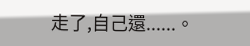走了,自己還......。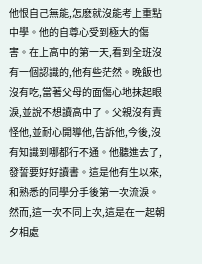他恨自己無能,怎麽就沒能考上重點中學。他的自尊心受到極大的傷害。在上高中的第一天,看到全班沒有一個認識的,他有些茫然。晚飯也沒有吃,當著父母的面傷心地抹起眼淚,並說不想讀高中了。父親沒有責怪他,並耐心開導他,告訴他,今後,沒有知識到哪都行不通。他聽進去了,發誓要好好讀書。這是他有生以來,和熟悉的同學分手後第一次流淚。
然而,這一次不同上次,這是在一起朝夕相處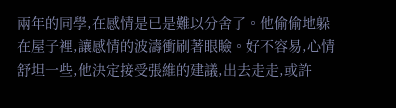兩年的同學,在感情是已是難以分舍了。他偷偷地躲在屋子裡,讓感情的波濤衝刷著眼瞼。好不容易,心情舒坦一些,他決定接受張維的建議,出去走走,或許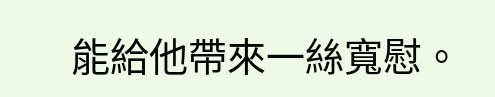能給他帶來一絲寬慰。